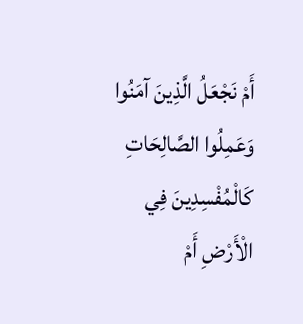أَمْ نَجْعَلُ الَّذِينَ آمَنُوا وَعَمِلُوا الصَّالِحَاتِ كَالْمُفْسِدِينَ فِي الْأَرْضِ أَمْ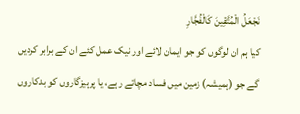نَجْعَلُ الْمُتَّقِينَ كَالْفُجَّارِ
کیا ہم ان لوگوں کو جو ایمان لائے اور نیک عمل کئے ان کے برابر کردیں گے جو (ہمیشہ) زمین میں فساد مچاتے رہے، یا پرہیزگاروں کو بدکاروں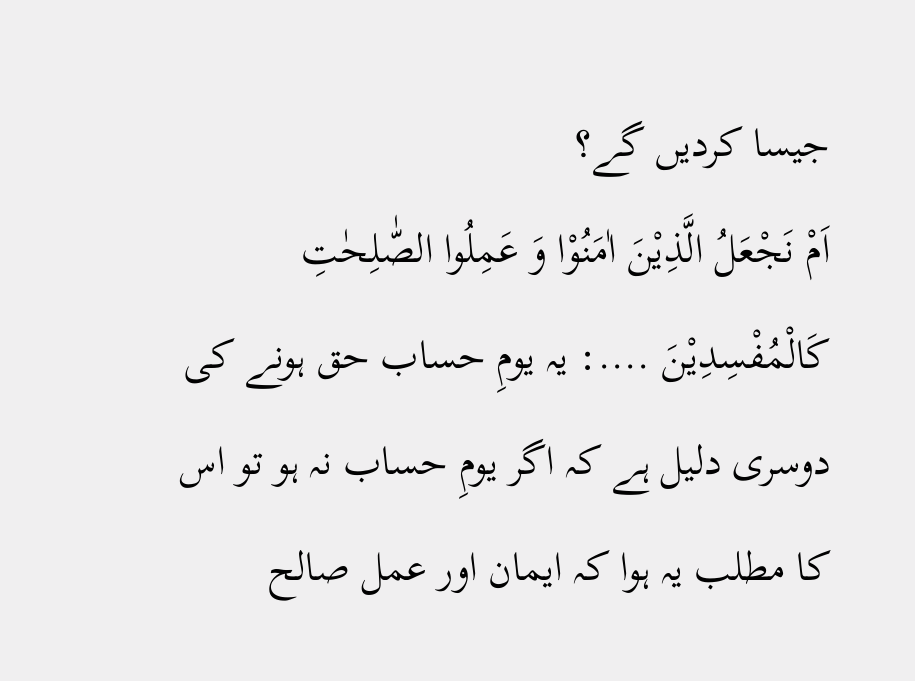جیسا کردیں گے؟
اَمْ نَجْعَلُ الَّذِيْنَ اٰمَنُوْا وَ عَمِلُوا الصّٰلِحٰتِ كَالْمُفْسِدِيْنَ ....: یہ یومِ حساب حق ہونے کی دوسری دلیل ہے کہ اگر یومِ حساب نہ ہو تو اس کا مطلب یہ ہوا کہ ایمان اور عمل صالح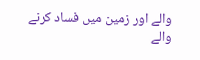والے اور زمین میں فساد کرنے والے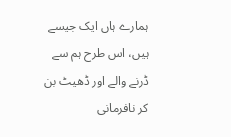ہمارے ہاں ایک جیسے ہیں، اس طرح ہم سے ڈرنے والے اور ڈھیٹ بن کر نافرمانی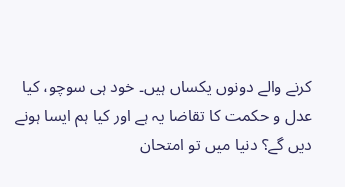کرنے والے دونوں یکساں ہیں۔ خود ہی سوچو، کیا عدل و حکمت کا تقاضا یہ ہے اور کیا ہم ایسا ہونے دیں گے؟ دنیا میں تو امتحان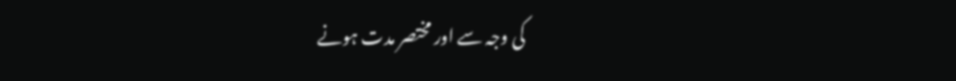کی وجہ سے اور مختصر مدت ہونے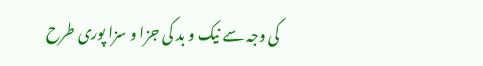کی وجہ سے نیک و بد کی جزا و سزا پوری طرح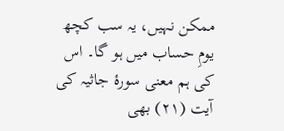ممکن نہیں، یہ سب کچھ یومِ حساب میں ہو گا۔ اس کی ہم معنی سورۂ جاثیہ کی آیت (۲۱) بھی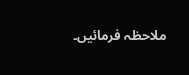ملاحظہ فرمائیں۔